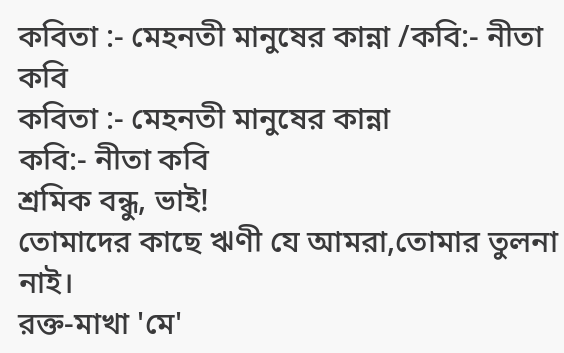কবিতা :- মেহনতী মানুষের কান্না /কবি:- নীতা কবি
কবিতা :- মেহনতী মানুষের কান্না
কবি:- নীতা কবি
শ্রমিক বন্ধু, ভাই!
তোমাদের কাছে ঋণী যে আমরা,তোমার তুলনা নাই।
রক্ত-মাখা 'মে'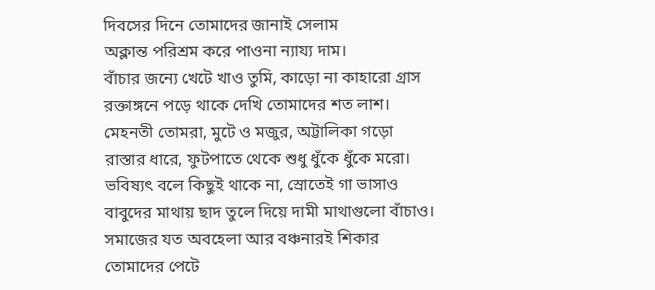দিবসের দিনে তোমাদের জানাই সেলাম
অক্লান্ত পরিশ্রম করে পাওনা ন্যায্য দাম।
বাঁচার জন্যে খেটে খাও তুমি, কাড়ো না কাহারো গ্ৰাস
রক্তাঙ্গনে পড়ে থাকে দেখি তোমাদের শত লাশ।
মেহনতী তোমরা, মুটে ও মজুর, অট্টালিকা গড়ো
রাস্তার ধারে, ফুটপাতে থেকে শুধু ধুঁকে ধুঁকে মরো।
ভবিষ্যৎ বলে কিছুই থাকে না, স্রোতেই গা ভাসাও
বাবুদের মাথায় ছাদ তুলে দিয়ে দামী মাথাগুলো বাঁচাও।
সমাজের যত অবহেলা আর বঞ্চনারই শিকার
তোমাদের পেটে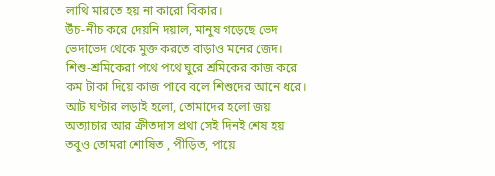লাথি মারতে হয় না কারো বিকার।
উঁচ-নীচ করে দেয়নি দয়াল, মানুষ গড়েছে ভেদ
ভেদাভেদ থেকে মুক্ত করতে বাড়াও মনের জেদ।
শিশু-শ্রমিকেরা পথে পথে ঘুরে শ্রমিকের কাজ করে
কম টাকা দিয়ে কাজ পাবে বলে শিশুদের আনে ধরে।
আট ঘণ্টার লড়াই হলো, তোমাদের হলো জয়
অত্যাচার আর ক্রীতদাস প্রথা সেই দিনই শেষ হয়
তবুও তোমরা শোষিত , পীড়িত, পায়ে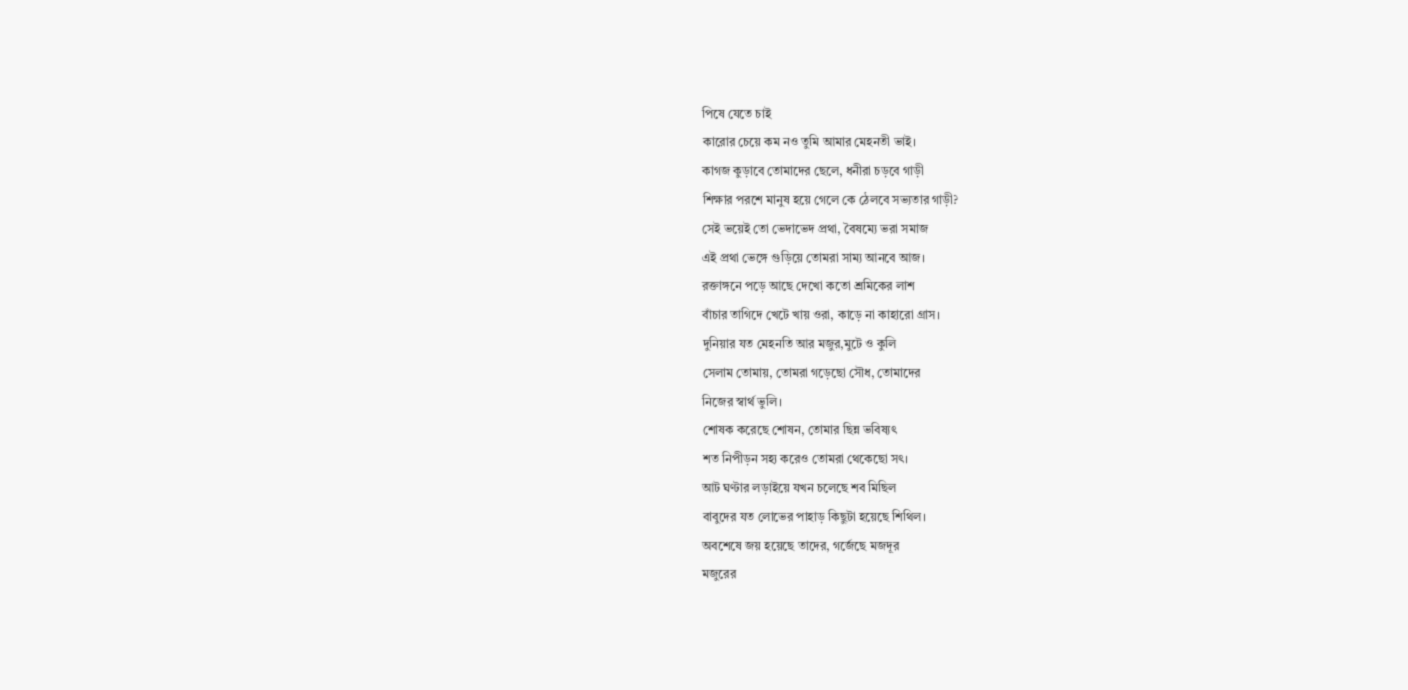পিষে যেতে চাই
কারোর চেয়ে কম নও তুমি আমার মেহনতী ভাই।
কাগজ কুড়াবে তোমাদের ছেলে, ধনীরা চড়বে গাড়ী
শিক্ষার পরশে মানুষ হয়ে গেলে কে ঠেলবে সভ্যতার গাড়ী?
সেই ভয়েই তো ভেদাভেদ প্রথা, বৈষম্যে ভরা সমাজ
এই প্রথা ভেঙ্গে গুড়িয়ে তোমরা সাম্য আনবে আজ।
রক্তাঙ্গনে পড়ে আছে দেখো কতো শ্রমিকের লাশ
বাঁচার তাগিদে খেটে খায় ওরা, কাড়ে না কাহারো গ্ৰাস।
দুনিয়ার যত মেহনতি আর মজুর,মুটে ও কুলি
সেলাম তোমায়, তোমরা গড়েছো সৌধ, তোমাদের
নিজের স্বার্থ ভুলি।
শোষক করেছে শোষন, তোমার ছিন্ন ভবিষ্যৎ
শত নিপীড়ন সহ্য করেও তোমরা থেকেছো সৎ।
আট ঘণ্টার লড়াইয়ে যখন চলেছে শব মিছিল
বাবুদের যত লোভের পাহাড় কিছুটা হয়েছে শিথিল।
অবশেষে জয় হয়েছে তাদের, গর্জেছে মজদূর
মজুরের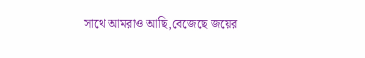সাথে আমরাও আছি,বেজেছে জয়ের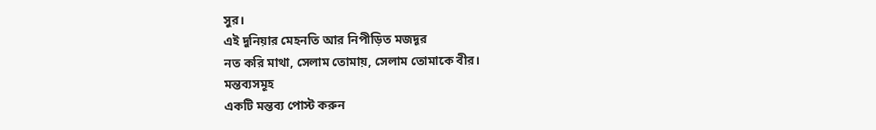সুর।
এই দুনিয়ার মেহনতি আর নিপীড়িত মজদূর
নত করি মাথা, সেলাম তোমায়, সেলাম তোমাকে বীর।
মন্তব্যসমূহ
একটি মন্তব্য পোস্ট করুন